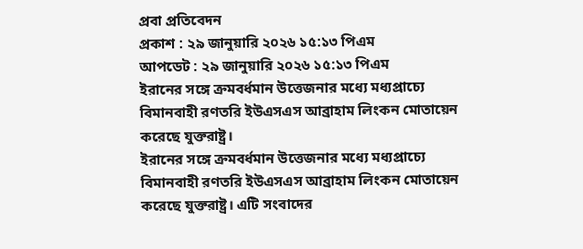প্রবা প্রতিবেদন
প্রকাশ : ২৯ জানুয়ারি ২০২৬ ১৫:১৩ পিএম
আপডেট : ২৯ জানুয়ারি ২০২৬ ১৫:১৩ পিএম
ইরানের সঙ্গে ক্রমবর্ধমান উত্তেজনার মধ্যে মধ্যপ্রাচ্যে বিমানবাহী রণতরি ইউএসএস আব্রাহাম লিংকন মোতায়েন করেছে যুক্তরাষ্ট্র।
ইরানের সঙ্গে ক্রমবর্ধমান উত্তেজনার মধ্যে মধ্যপ্রাচ্যে বিমানবাহী রণতরি ইউএসএস আব্রাহাম লিংকন মোতায়েন করেছে যুক্তরাষ্ট্র। এটি সংবাদের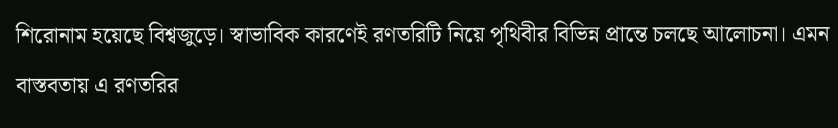শিরোনাম হয়েছে বিশ্বজুড়ে। স্বাভাবিক কারণেই রণতরিটি নিয়ে পৃথিবীর বিভিন্ন প্রান্তে চলছে আলোচনা। এমন বাস্তবতায় এ রণতরির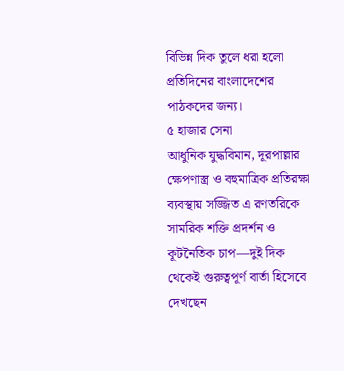বিভিন্ন দিক তুলে ধরা হলো প্রতিদিনের বাংলাদেশের পাঠকদের জন্য।
৫ হাজার সেনা
আধুনিক যুদ্ধবিমান, দূরপাল্লার ক্ষেপণাস্ত্র ও বহুমাত্রিক প্রতিরক্ষা ব্যবস্থায় সজ্জিত এ রণতরিকে সামরিক শক্তি প্রদর্শন ও কূটনৈতিক চাপ—দুই দিক থেকেই গুরুত্বপূর্ণ বার্তা হিসেবে দেখছেন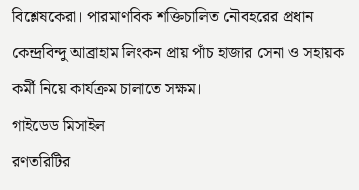বিশ্লেষকেরা। পারমাণবিক শক্তিচালিত নৌবহরের প্রধান কেন্দ্রবিন্দু আব্রাহাম লিংকন প্রায় পাঁচ হাজার সেনা ও সহায়ক কর্মী নিয়ে কার্যক্রম চালাতে সক্ষম।
গাইডেড মিসাইল
রণতরিটির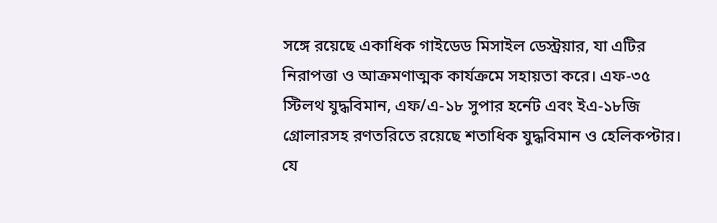সঙ্গে রয়েছে একাধিক গাইডেড মিসাইল ডেস্ট্রয়ার, যা এটির নিরাপত্তা ও আক্রমণাত্মক কার্যক্রমে সহায়তা করে। এফ-৩৫ স্টিলথ যুদ্ধবিমান, এফ/এ-১৮ সুপার হর্নেট এবং ইএ-১৮জি গ্রোলারসহ রণতরিতে রয়েছে শতাধিক যুদ্ধবিমান ও হেলিকপ্টার।
যে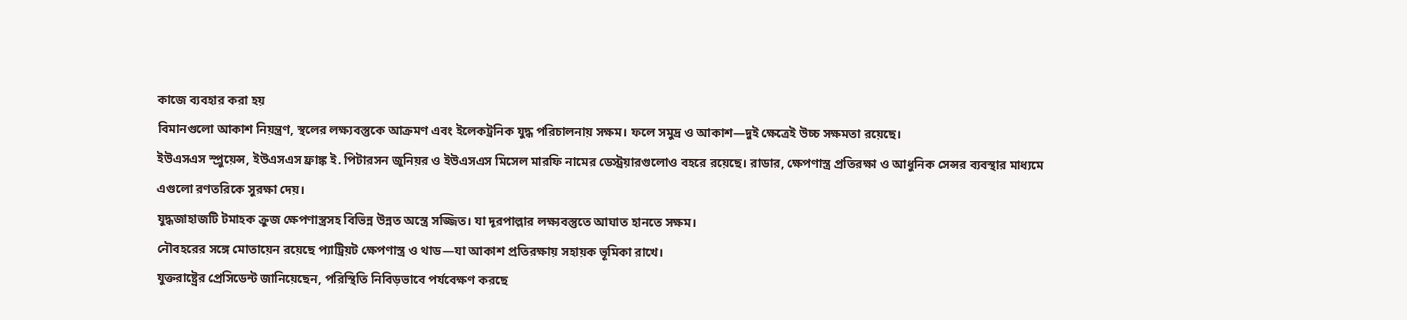কাজে ব্যবহার করা হয়
বিমানগুলো আকাশ নিয়ন্ত্রণ, স্থলের লক্ষ্যবস্তুকে আক্রমণ এবং ইলেকট্রনিক যুদ্ধ পরিচালনায় সক্ষম। ফলে সমুদ্র ও আকাশ—দুই ক্ষেত্রেই উচ্চ সক্ষমতা রয়েছে।
ইউএসএস স্প্রুয়েন্স, ইউএসএস ফ্রাঙ্ক ই. পিটারসন জুনিয়র ও ইউএসএস মিসেল মারফি নামের ডেস্ট্রয়ারগুলোও বহরে রয়েছে। রাডার, ক্ষেপণাস্ত্র প্রতিরক্ষা ও আধুনিক সেন্সর ব্যবস্থার মাধ্যমে এগুলো রণতরিকে সুরক্ষা দেয়।
যুদ্ধজাহাজটি টমাহক ক্রুজ ক্ষেপণাস্ত্রসহ বিভিন্ন উন্নত অস্ত্রে সজ্জিত। যা দূরপাল্লার লক্ষ্যবস্তুতে আঘাত হানতে সক্ষম।
নৌবহরের সঙ্গে মোতায়েন রয়েছে প্যাট্রিয়ট ক্ষেপণাস্ত্র ও থাড—যা আকাশ প্রতিরক্ষায় সহায়ক ভূমিকা রাখে।
যুক্তরাষ্ট্রের প্রেসিডেন্ট জানিয়েছেন, পরিস্থিতি নিবিড়ভাবে পর্যবেক্ষণ করছে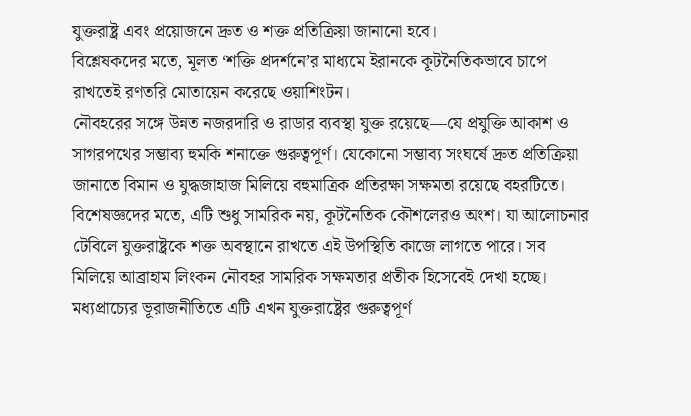যুক্তরাষ্ট্র এবং প্রয়োজনে দ্রুত ও শক্ত প্রতিক্রিয়া জানানো হবে।
বিশ্লেষকদের মতে, মূলত ‘শক্তি প্রদর্শনে’র মাধ্যমে ইরানকে কূটনৈতিকভাবে চাপে রাখতেই রণতরি মোতায়েন করেছে ওয়াশিংটন।
নৌবহরের সঙ্গে উন্নত নজরদারি ও রাডার ব্যবস্থা যুক্ত রয়েছে—যে প্রযুক্তি আকাশ ও সাগরপথের সম্ভাব্য হুমকি শনাক্তে গুরুত্বপূর্ণ। যেকোনো সম্ভাব্য সংঘর্ষে দ্রুত প্রতিক্রিয়া জানাতে বিমান ও যুদ্ধজাহাজ মিলিয়ে বহুমাত্রিক প্রতিরক্ষা সক্ষমতা রয়েছে বহরটিতে।
বিশেষজ্ঞদের মতে, এটি শুধু সামরিক নয়, কূটনৈতিক কৌশলেরও অংশ। যা আলোচনার টেবিলে যুক্তরাষ্ট্রকে শক্ত অবস্থানে রাখতে এই উপস্থিতি কাজে লাগতে পারে। সব মিলিয়ে আব্রাহাম লিংকন নৌবহর সামরিক সক্ষমতার প্রতীক হিসেবেই দেখা হচ্ছে। মধ্যপ্রাচ্যের ভূরাজনীতিতে এটি এখন যুক্তরাষ্ট্রের গুরুত্বপূর্ণ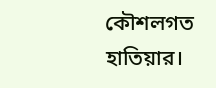কৌশলগত হাতিয়ার।